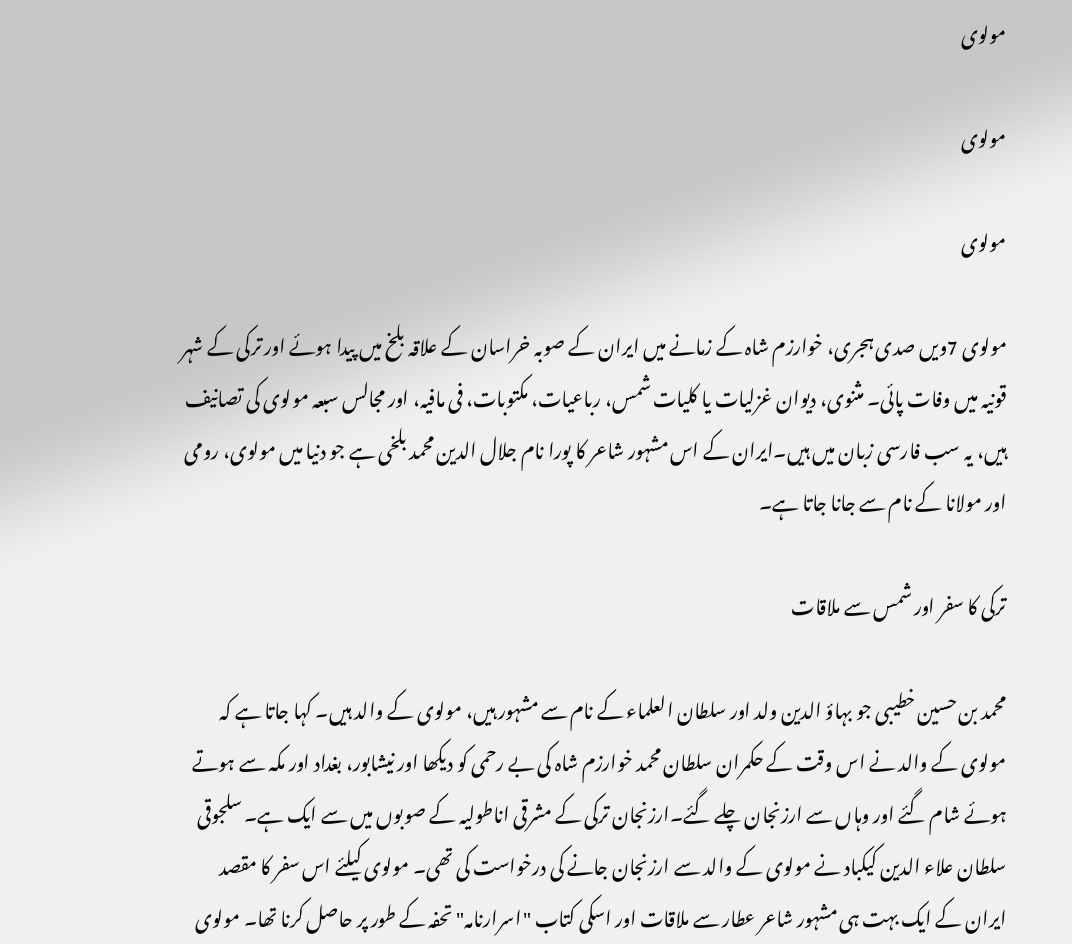مولوی

مولوی

مولوی

مولوی 7ویں صدی ہجری، خوارزم شاہ کے زمانے میں ایران کے صوبہ خراسان کے علاقہ بلخ میں پیدا ہوئے اور ترکی کے شہر قونیہ میں وفات پائی۔ مثنوی، دیوان غزلیات یا کلیات شمس، رباعیات، مکتوبات، فی مافیہ، اور مجالس سبعہ مولوی کی تصانیف ہیں، یہ سب فارسی زبان میں ہیں۔ایران کے اس مشہور شاعر کا پورا نام جلال الدین محمد بلخی ہے جو دنیا میں مولوی، رومی اور مولانا کے نام سے جانا جاتا ہے۔

ترکی کا سفر اور شمس سے ملاقات

محمد بن حسین خطیبی جو بہاؤ الدین ولد اور سلطان العلماء کے نام سے مشہور ہیں، مولوی کے والد ہیں۔ کہا جاتا ہے کہ مولوی کے والد نے اس وقت کے حکمران سلطان محمد خوارزم شاہ کی بے رحمی کو دیکھا اور نیشابور، بغداد اور مکہ سے ہوتے ہوئے شام گئے اور وہاں سے ارزنجان چلے گئے۔ارزنجان ترکی کے مشرقی اناطولیہ کے صوبوں میں سے ایک ہے۔ سلجوقی سلطان علاء الدین کیکباد نے مولوی کے والد سے ارزنجان جانے کی درخواست کی تھی۔ مولوی کیلئے اس سفر کا مقصد ایران کے ایک بہت ہی مشہور شاعر عطار سے ملاقات اور اسکی کتاب "اسرارنامہ" تحفہ کے طور پر حاصل کرنا تھا۔ مولوی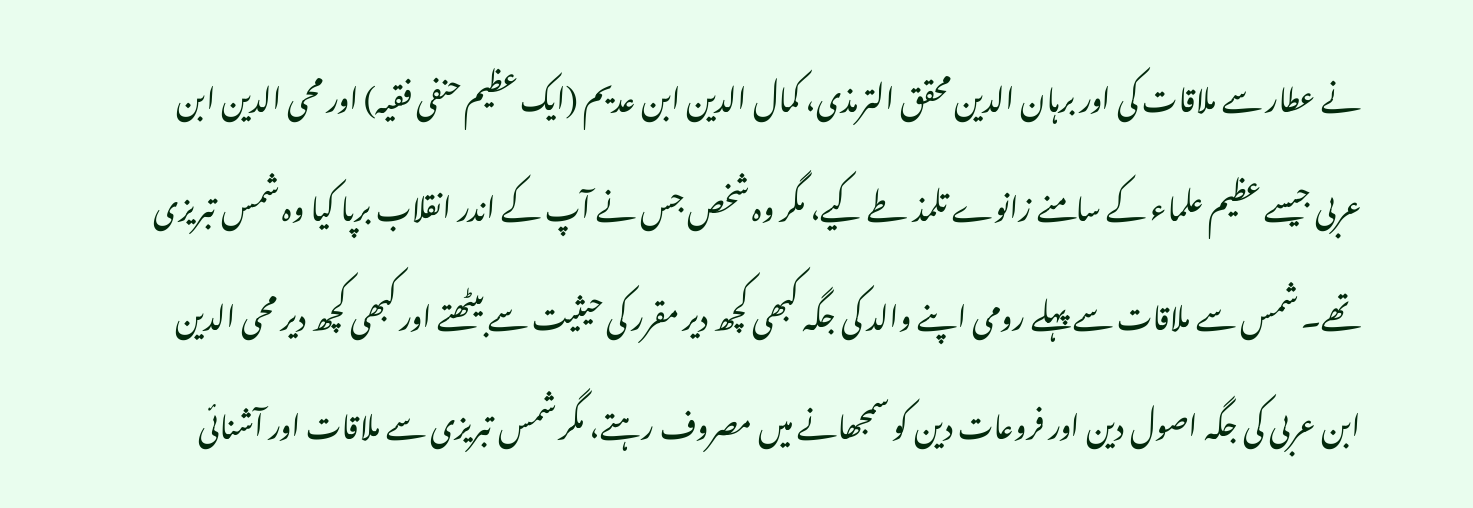نے عطار سے ملاقات کی اور برہان الدین محقق الترمذی، کمال الدین ابن عدیم (ایک عظیم حنفی فقیہ) اور محی الدین ابن عربی جیسے عظیم علماء کے سامنے زانوے تلمذ طے کیے، مگر وہ شخص جس نے آپ کے اندر انقلاب برپا کیا وہ شمس تبریزی تھے۔ شمس سے ملاقات سے پہلے رومی اپنے والد کی جگہ کبھی کچھ دیر مقرر کی حیثیت سے بیٹھتے اور کبھی کچھ دیر محی الدین ابن عربی کی جگہ اصول دین اور فروعات دین کو سمجھانے میں مصروف رہتے، مگر شمس تبریزی سے ملاقات اور آشنائی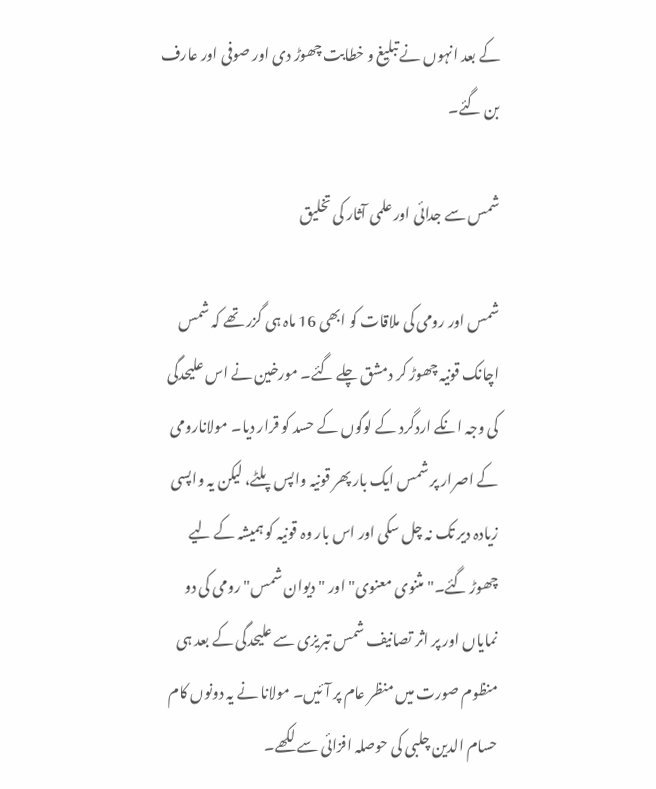کے بعد انہوں نے تبلیغ و خطابت چھوڑ دی اور صوفی اور عارف بن گئے۔

شمس سے جدائی اور علمی آثار کی تخلیق

شمس اور رومی کی ملاقات کو ابھی 16 ماہ ہی گزر تھے کہ شمس اچانک قونیہ چھوڑ کر دمشق چلے گئے۔ مورخین نے اس علیحدگی کی وجہ انکے اردگرد کے لوگوں کے حسد کو قرار دیا۔ مولانارومی کے اصرار پر شمس ایک بار پھر قونیہ واپس پلٹے، لیکن یہ واپسی زیادہ دیر تک نہ چل سکی اور اس بار وہ قونیہ کو ہمیشہ کے لیے چھوڑ گئے۔" مثنوی معنوی" اور "دیوان شمس" رومی کی دو نمایاں اور پر اثر تصانیف شمس تبریزی سے علیحدگی کے بعد ہی منظوم صورت میں منظر عام پر آئیں۔ مولانا نے یہ دونوں کام حسام الدین چلبی کی حوصلہ افزائی سے لکھے۔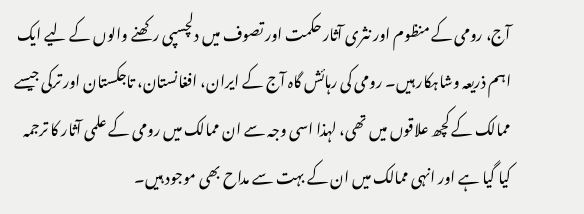آج، رومی کے منظوم اور نثری آثار حکمت اور تصوف میں دلچسپی رکھنے والوں کے لیے ایک اہم ذریعہ وشاہکار ہیں۔ رومی کی رہائش گاہ آج کے ایران، افغانستان، تاجکستان اور ترکی جیسے ممالک کے کچھ علاقوں میں تھی، لہذا اسی وجہ سے ان ممالک میں رومی کے علمی آثار کا ترجمہ کیا گیا ہے اور انہی ممالک میں ان کے بہت سے مداح بھی موجود ہیں۔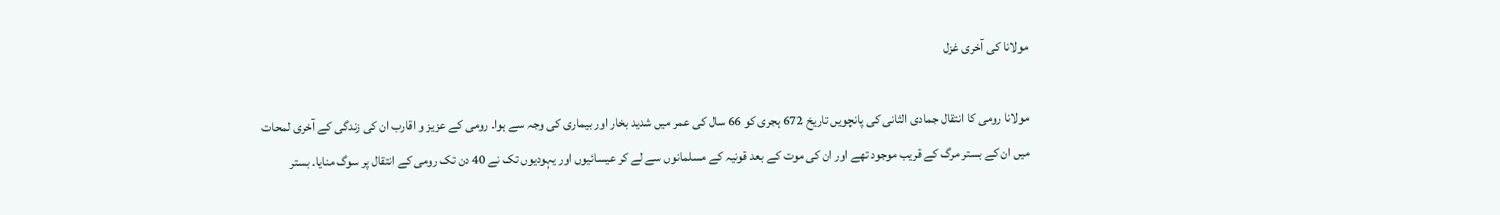مولانا کی آخری غزل

مولانا رومی کا انتقال جمادی الثانی کی پانچویں تاریخ 672 ہجری کو 66 سال کی عمر میں شدید بخار اور بیماری کی وجہ سے ہوا۔ رومی کے عزیز و اقارب ان کی زندگی کے آخری لمحات میں ان کے بستر مرگ کے قریب موجود تھے اور ان کی موت کے بعد قونیہ کے مسلمانوں سے لے کر عیسائیوں اور یہودیوں تک نے 40 دن تک رومی کے انتقال پر سوگ منایا۔ بستر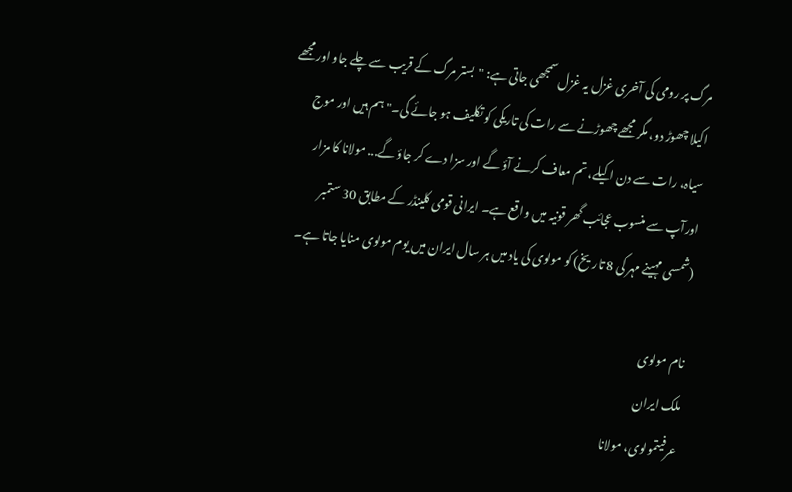مرگ پر رومی کی آخری غزل یہ غزل سمجھی جاتی ہے: "بستر مرگ کے قریب سے چلے جاو اور مجھے اکیلا چھوڑ دو، مگر مجھے چھوڑنے سے رات کی تاریکی کو تکلیف ہو جائے گی۔" ہم ہیں اور موج سیاہ، رات سے دن اکیلے، تم معاف کرنے آؤ گے اور سزا دے کر جاؤ گے... مولانا کا مزار اورآپ سے منسوب عجائب گھر قونیہ میں واقع ہے۔ ایرانی قومی کلینڈر کے مطابق 30 ستمبر (شمسی مہینے مہر کی 8 تاریخ) کو مولوی کی یاد میں ہر سال ایران میں یوم مولوی منایا جاتا ہے۔

نام مولوی
ملک ایران
عرفیتمولوی، مولانا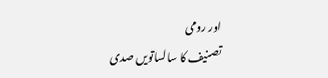اور رومی
تصنیف کا سالساتویں صدی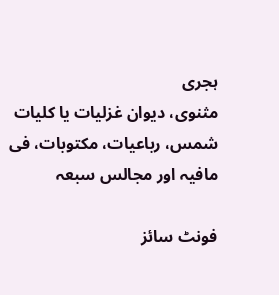ہجری
مثنوی، دیوان غزلیات یا کلیات شمس، رباعیات، مکتوبات، فی مافیہ اور مجالس سبعہ

فونٹ سائز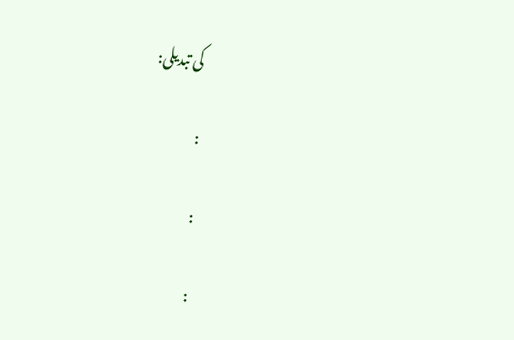کی تبدیلی:

:

:

: